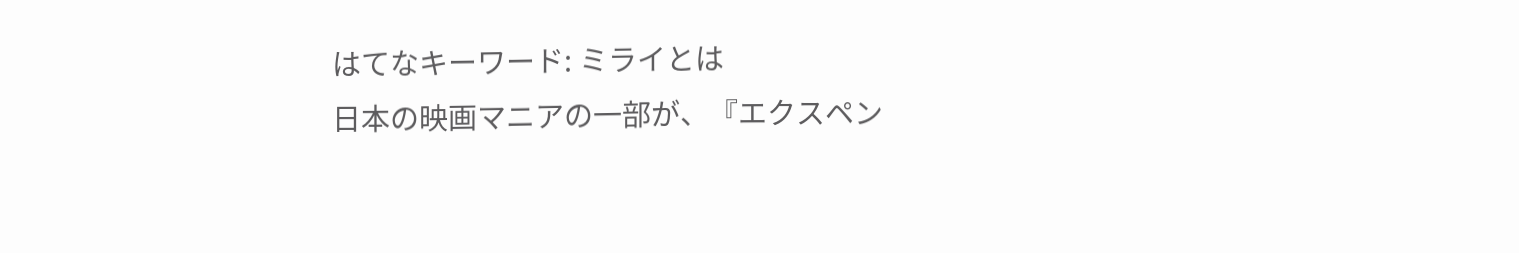はてなキーワード: ミライとは
日本の映画マニアの一部が、『エクスペン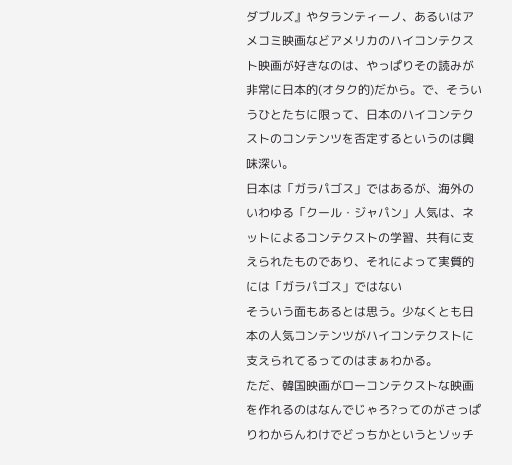ダブルズ』やタランティーノ、あるいはアメコミ映画などアメリカのハイコンテクスト映画が好きなのは、やっぱりその読みが非常に日本的(オタク的)だから。で、そういうひとたちに限って、日本のハイコンテクストのコンテンツを否定するというのは興味深い。
日本は「ガラパゴス」ではあるが、海外のいわゆる「クール・ジャパン」人気は、ネットによるコンテクストの学習、共有に支えられたものであり、それによって実質的には「ガラパゴス」ではない
そういう面もあるとは思う。少なくとも日本の人気コンテンツがハイコンテクストに支えられてるってのはまぁわかる。
ただ、韓国映画がローコンテクストな映画を作れるのはなんでじゃろ?ってのがさっぱりわからんわけでどっちかというとソッチ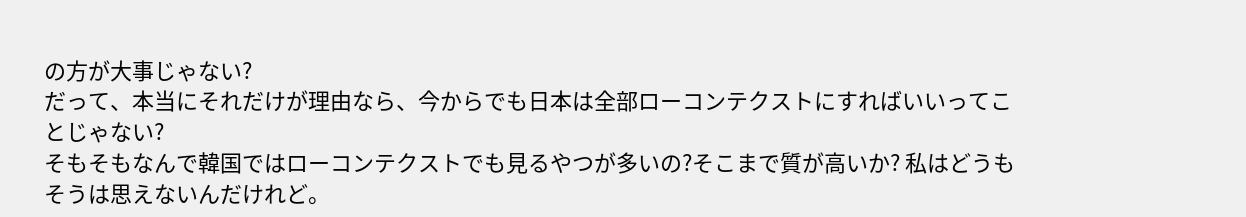の方が大事じゃない?
だって、本当にそれだけが理由なら、今からでも日本は全部ローコンテクストにすればいいってことじゃない?
そもそもなんで韓国ではローコンテクストでも見るやつが多いの?そこまで質が高いか? 私はどうもそうは思えないんだけれど。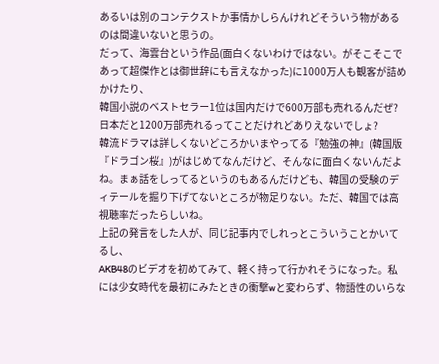あるいは別のコンテクストか事情かしらんけれどそういう物があるのは間違いないと思うの。
だって、海雲台という作品(面白くないわけではない。がそこそこであって超傑作とは御世辞にも言えなかった)に1000万人も観客が詰めかけたり、
韓国小説のベストセラー1位は国内だけで600万部も売れるんだぜ?日本だと1200万部売れるってことだけれどありえないでしょ?
韓流ドラマは詳しくないどころかいまやってる『勉強の神』(韓国版『ドラゴン桜』)がはじめてなんだけど、そんなに面白くないんだよね。まぁ話をしってるというのもあるんだけども、韓国の受験のディテールを掘り下げてないところが物足りない。ただ、韓国では高視聴率だったらしいね。
上記の発言をした人が、同じ記事内でしれっとこういうことかいてるし、
AKB48のビデオを初めてみて、軽く持って行かれそうになった。私には少女時代を最初にみたときの衝撃wと変わらず、物語性のいらな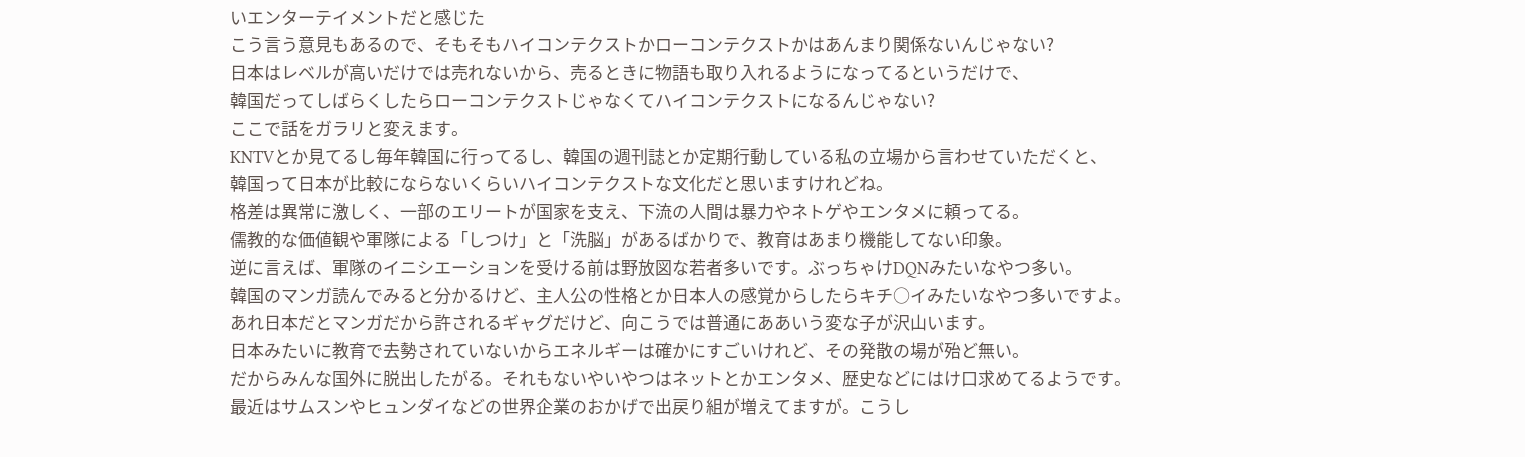いエンターテイメントだと感じた
こう言う意見もあるので、そもそもハイコンテクストかローコンテクストかはあんまり関係ないんじゃない?
日本はレベルが高いだけでは売れないから、売るときに物語も取り入れるようになってるというだけで、
韓国だってしばらくしたらローコンテクストじゃなくてハイコンテクストになるんじゃない?
ここで話をガラリと変えます。
KNTVとか見てるし毎年韓国に行ってるし、韓国の週刊誌とか定期行動している私の立場から言わせていただくと、
韓国って日本が比較にならないくらいハイコンテクストな文化だと思いますけれどね。
格差は異常に激しく、一部のエリートが国家を支え、下流の人間は暴力やネトゲやエンタメに頼ってる。
儒教的な価値観や軍隊による「しつけ」と「洗脳」があるばかりで、教育はあまり機能してない印象。
逆に言えば、軍隊のイニシエーションを受ける前は野放図な若者多いです。ぶっちゃけDQNみたいなやつ多い。
韓国のマンガ読んでみると分かるけど、主人公の性格とか日本人の感覚からしたらキチ○イみたいなやつ多いですよ。
あれ日本だとマンガだから許されるギャグだけど、向こうでは普通にああいう変な子が沢山います。
日本みたいに教育で去勢されていないからエネルギーは確かにすごいけれど、その発散の場が殆ど無い。
だからみんな国外に脱出したがる。それもないやいやつはネットとかエンタメ、歴史などにはけ口求めてるようです。
最近はサムスンやヒュンダイなどの世界企業のおかげで出戻り組が増えてますが。こうし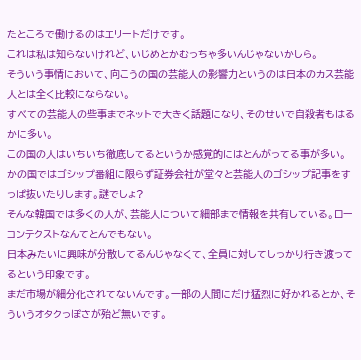たところで働けるのはエリートだけです。
これは私は知らないけれど、いじめとかむっちゃ多いんじゃないかしら。
そういう事情において、向こうの国の芸能人の影響力というのは日本のカス芸能人とは全く比較にならない。
すべての芸能人の些事までネットで大きく話題になり、そのせいで自殺者もはるかに多い。
この国の人はいちいち徹底してるというか感覚的にはとんがってる事が多い。
かの国ではゴシップ番組に限らず証券会社が堂々と芸能人のゴシップ記事をすっぱ抜いたりします。謎でしょ?
そんな韓国では多くの人が、芸能人について細部まで情報を共有している。ローコンテクストなんてとんでもない。
日本みたいに興味が分散してるんじゃなくて、全員に対してしっかり行き渡ってるという印象です。
まだ市場が細分化されてないんです。一部の人間にだけ猛烈に好かれるとか、そういうオタクっぽさが殆ど無いです。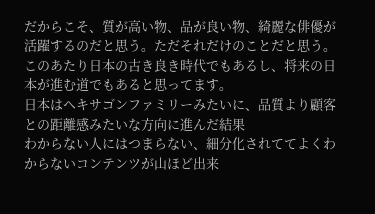だからこそ、質が高い物、品が良い物、綺麗な俳優が活躍するのだと思う。ただそれだけのことだと思う。
このあたり日本の古き良き時代でもあるし、将来の日本が進む道でもあると思ってます。
日本はヘキサゴンファミリーみたいに、品質より顧客との距離感みたいな方向に進んだ結果
わからない人にはつまらない、細分化されててよくわからないコンテンツが山ほど出来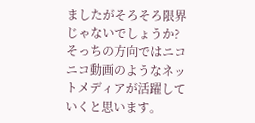ましたがそろそろ限界じゃないでしょうか?
そっちの方向ではニコニコ動画のようなネットメディアが活躍していくと思います。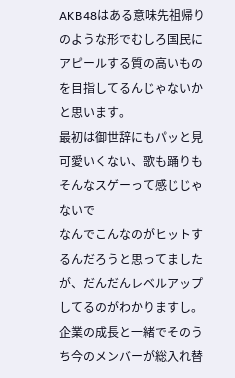AKB48はある意味先祖帰りのような形でむしろ国民にアピールする質の高いものを目指してるんじゃないかと思います。
最初は御世辞にもパッと見可愛いくない、歌も踊りもそんなスゲーって感じじゃないで
なんでこんなのがヒットするんだろうと思ってましたが、だんだんレベルアップしてるのがわかりますし。
企業の成長と一緒でそのうち今のメンバーが総入れ替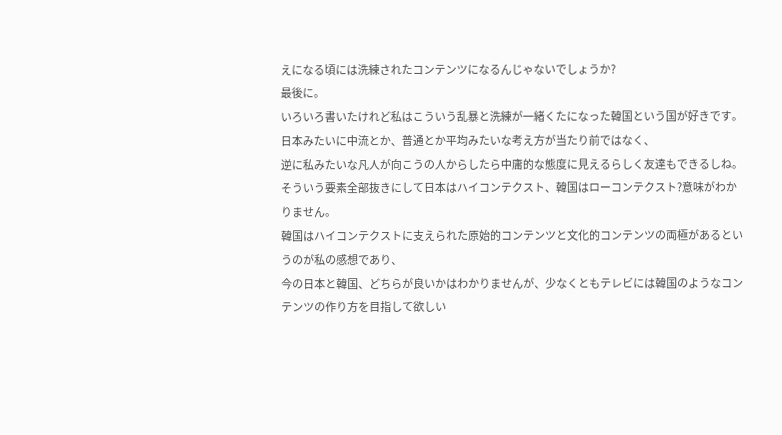えになる頃には洗練されたコンテンツになるんじゃないでしょうか?
最後に。
いろいろ書いたけれど私はこういう乱暴と洗練が一緒くたになった韓国という国が好きです。
日本みたいに中流とか、普通とか平均みたいな考え方が当たり前ではなく、
逆に私みたいな凡人が向こうの人からしたら中庸的な態度に見えるらしく友達もできるしね。
そういう要素全部抜きにして日本はハイコンテクスト、韓国はローコンテクスト?意味がわかりません。
韓国はハイコンテクストに支えられた原始的コンテンツと文化的コンテンツの両極があるというのが私の感想であり、
今の日本と韓国、どちらが良いかはわかりませんが、少なくともテレビには韓国のようなコンテンツの作り方を目指して欲しい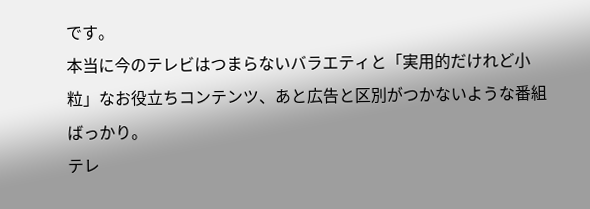です。
本当に今のテレビはつまらないバラエティと「実用的だけれど小粒」なお役立ちコンテンツ、あと広告と区別がつかないような番組ばっかり。
テレ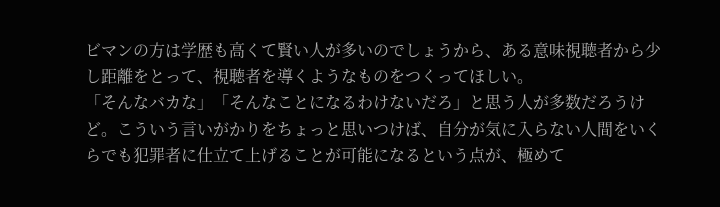ビマンの方は学歴も高くて賢い人が多いのでしょうから、ある意味視聴者から少し距離をとって、視聴者を導くようなものをつくってほしい。
「そんなバカな」「そんなことになるわけないだろ」と思う人が多数だろうけど。こういう言いがかりをちょっと思いつけば、自分が気に入らない人間をいくらでも犯罪者に仕立て上げることが可能になるという点が、極めて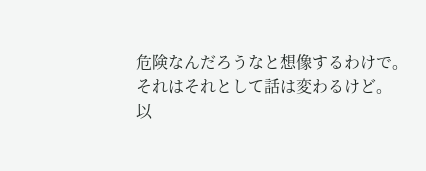危険なんだろうなと想像するわけで。
それはそれとして話は変わるけど。
以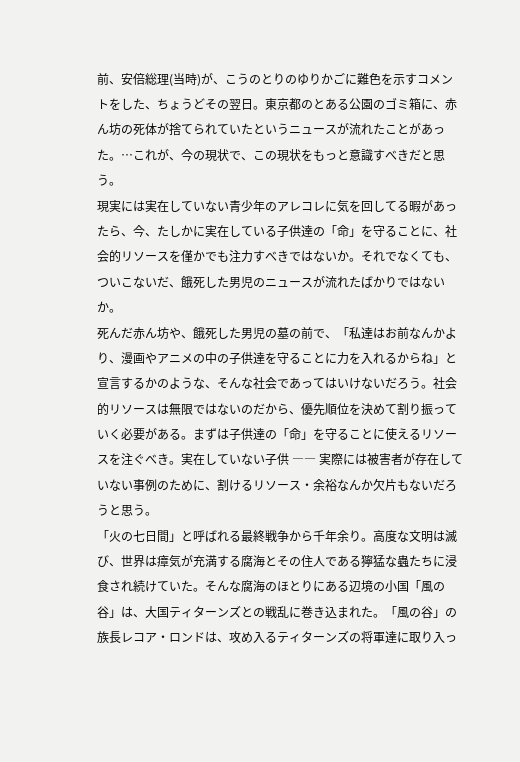前、安倍総理(当時)が、こうのとりのゆりかごに難色を示すコメントをした、ちょうどその翌日。東京都のとある公園のゴミ箱に、赤ん坊の死体が捨てられていたというニュースが流れたことがあった。…これが、今の現状で、この現状をもっと意識すべきだと思う。
現実には実在していない青少年のアレコレに気を回してる暇があったら、今、たしかに実在している子供達の「命」を守ることに、社会的リソースを僅かでも注力すべきではないか。それでなくても、ついこないだ、餓死した男児のニュースが流れたばかりではないか。
死んだ赤ん坊や、餓死した男児の墓の前で、「私達はお前なんかより、漫画やアニメの中の子供達を守ることに力を入れるからね」と宣言するかのような、そんな社会であってはいけないだろう。社会的リソースは無限ではないのだから、優先順位を決めて割り振っていく必要がある。まずは子供達の「命」を守ることに使えるリソースを注ぐべき。実在していない子供 ―― 実際には被害者が存在していない事例のために、割けるリソース・余裕なんか欠片もないだろうと思う。
「火の七日間」と呼ばれる最終戦争から千年余り。高度な文明は滅び、世界は瘴気が充満する腐海とその住人である獰猛な蟲たちに浸食され続けていた。そんな腐海のほとりにある辺境の小国「風の谷」は、大国ティターンズとの戦乱に巻き込まれた。「風の谷」の族長レコア・ロンドは、攻め入るティターンズの将軍達に取り入っ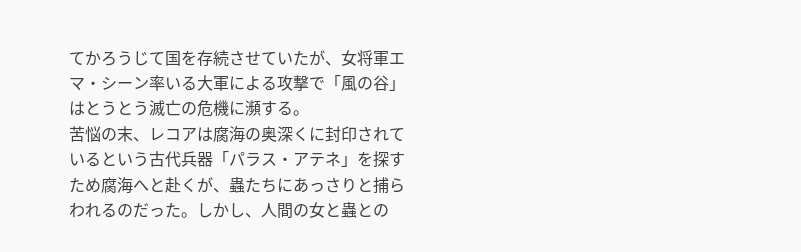てかろうじて国を存続させていたが、女将軍エマ・シーン率いる大軍による攻撃で「風の谷」はとうとう滅亡の危機に瀕する。
苦悩の末、レコアは腐海の奥深くに封印されているという古代兵器「パラス・アテネ」を探すため腐海へと赴くが、蟲たちにあっさりと捕らわれるのだった。しかし、人間の女と蟲との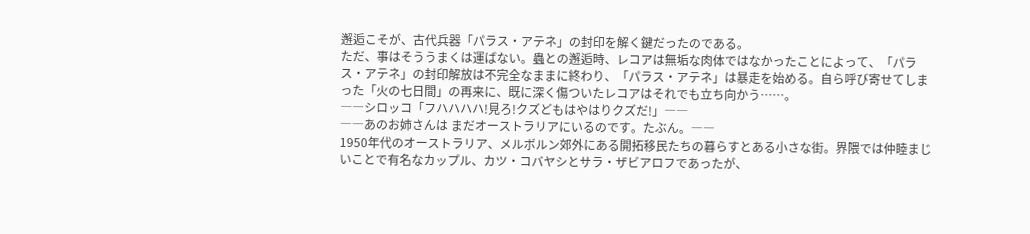邂逅こそが、古代兵器「パラス・アテネ」の封印を解く鍵だったのである。
ただ、事はそううまくは運ばない。蟲との邂逅時、レコアは無垢な肉体ではなかったことによって、「パラス・アテネ」の封印解放は不完全なままに終わり、「パラス・アテネ」は暴走を始める。自ら呼び寄せてしまった「火の七日間」の再来に、既に深く傷ついたレコアはそれでも立ち向かう……。
――シロッコ「フハハハハ!見ろ!クズどもはやはりクズだ!」――
――あのお姉さんは まだオーストラリアにいるのです。たぶん。――
1950年代のオーストラリア、メルボルン郊外にある開拓移民たちの暮らすとある小さな街。界隈では仲睦まじいことで有名なカップル、カツ・コバヤシとサラ・ザビアロフであったが、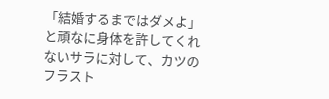「結婚するまではダメよ」と頑なに身体を許してくれないサラに対して、カツのフラスト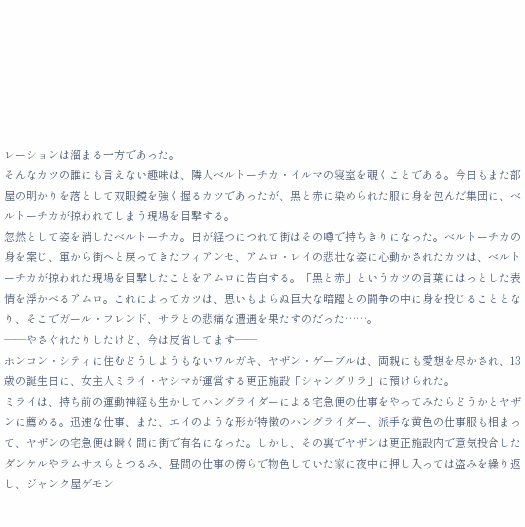レーションは溜まる一方であった。
そんなカツの誰にも言えない趣味は、隣人ベルトーチカ・イルマの寝室を覗くことである。今日もまた部屋の明かりを落として双眼鏡を強く握るカツであったが、黒と赤に染められた服に身を包んだ集団に、ベルトーチカが掠われてしまう現場を目撃する。
忽然として姿を消したベルトーチカ。日が経つにつれて街はその噂で持ちきりになった。ベルトーチカの身を案じ、軍から街へと戻ってきたフィアンセ、アムロ・レイの悲壮な姿に心動かされたカツは、ベルトーチカが掠われた現場を目撃したことをアムロに告白する。「黒と赤」というカツの言葉にはっとした表情を浮かべるアムロ。これによってカツは、思いもよらぬ巨大な暗躍との闘争の中に身を投じることとなり、そこでガール・フレンド、サラとの悲痛な遭遇を果たすのだった……。
――やさぐれたりしたけど、今は反省してます――
ホンコン・シティに住むどうしようもないワルガキ、ヤザン・ゲーブルは、両親にも愛想を尽かされ、13歳の誕生日に、女主人ミライ・ヤシマが運営する更正施設「シャングリラ」に預けられた。
ミライは、持ち前の運動神経も生かしてハングライダーによる宅急便の仕事をやってみたらどうかとヤザンに薦める。迅速な仕事、また、エイのような形が特徴のハングライダー、派手な黄色の仕事服も相まって、ヤザンの宅急便は瞬く間に街で有名になった。しかし、その裏でヤザンは更正施設内で意気投合したダンケルやラムサスらとつるみ、昼間の仕事の傍らで物色していた家に夜中に押し入っては盗みを繰り返し、ジャンク屋ゲモン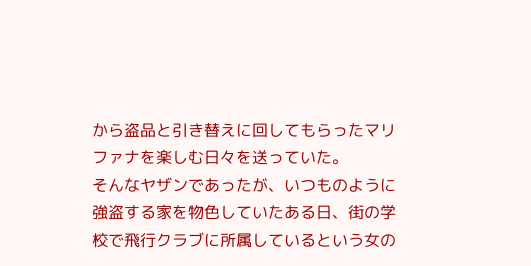から盗品と引き替えに回してもらったマリファナを楽しむ日々を送っていた。
そんなヤザンであったが、いつものように強盗する家を物色していたある日、街の学校で飛行クラブに所属しているという女の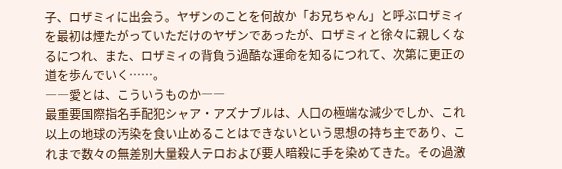子、ロザミィに出会う。ヤザンのことを何故か「お兄ちゃん」と呼ぶロザミィを最初は煙たがっていただけのヤザンであったが、ロザミィと徐々に親しくなるにつれ、また、ロザミィの背負う過酷な運命を知るにつれて、次第に更正の道を歩んでいく……。
――愛とは、こういうものか――
最重要国際指名手配犯シャア・アズナブルは、人口の極端な減少でしか、これ以上の地球の汚染を食い止めることはできないという思想の持ち主であり、これまで数々の無差別大量殺人テロおよび要人暗殺に手を染めてきた。その過激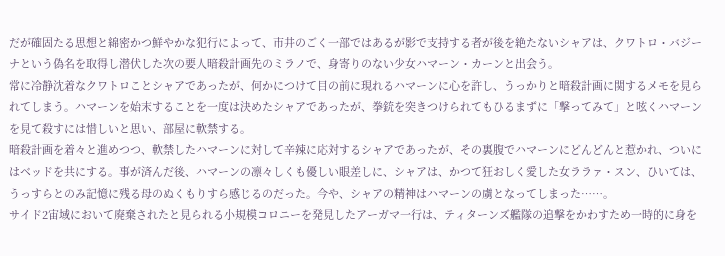だが確固たる思想と綿密かつ鮮やかな犯行によって、市井のごく一部ではあるが影で支持する者が後を絶たないシャアは、クワトロ・バジーナという偽名を取得し潜伏した次の要人暗殺計画先のミラノで、身寄りのない少女ハマーン・カーンと出会う。
常に冷静沈着なクワトロことシャアであったが、何かにつけて目の前に現れるハマーンに心を許し、うっかりと暗殺計画に関するメモを見られてしまう。ハマーンを始末することを一度は決めたシャアであったが、拳銃を突きつけられてもひるまずに「撃ってみて」と呟くハマーンを見て殺すには惜しいと思い、部屋に軟禁する。
暗殺計画を着々と進めつつ、軟禁したハマーンに対して辛辣に応対するシャアであったが、その裏腹でハマーンにどんどんと惹かれ、ついにはベッドを共にする。事が済んだ後、ハマーンの凛々しくも優しい眼差しに、シャアは、かつて狂おしく愛した女ララァ・スン、ひいては、うっすらとのみ記憶に残る母のぬくもりすら感じるのだった。今や、シャアの精神はハマーンの虜となってしまった……。
サイド2宙域において廃棄されたと見られる小規模コロニーを発見したアーガマ一行は、ティターンズ艦隊の追撃をかわすため一時的に身を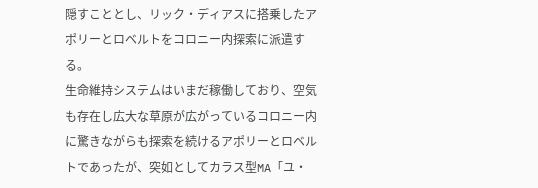隠すこととし、リック・ディアスに搭乗したアポリーとロベルトをコロニー内探索に派遣する。
生命維持システムはいまだ稼働しており、空気も存在し広大な草原が広がっているコロニー内に驚きながらも探索を続けるアポリーとロベルトであったが、突如としてカラス型MA「ユ・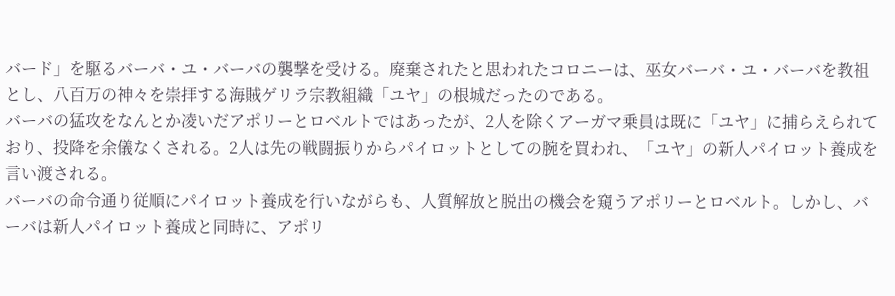バード」を駆るバーバ・ユ・バーバの襲撃を受ける。廃棄されたと思われたコロニーは、巫女バーバ・ユ・バーバを教祖とし、八百万の神々を崇拝する海賊ゲリラ宗教組織「ユヤ」の根城だったのである。
バーバの猛攻をなんとか凌いだアポリーとロベルトではあったが、2人を除くアーガマ乗員は既に「ユヤ」に捕らえられており、投降を余儀なくされる。2人は先の戦闘振りからパイロットとしての腕を買われ、「ユヤ」の新人パイロット養成を言い渡される。
バーバの命令通り従順にパイロット養成を行いながらも、人質解放と脱出の機会を窺うアポリーとロベルト。しかし、バーバは新人パイロット養成と同時に、アポリ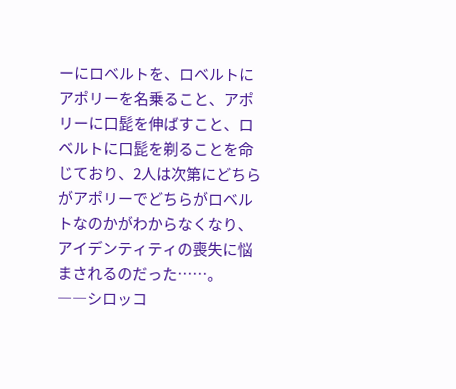ーにロベルトを、ロベルトにアポリーを名乗ること、アポリーに口髭を伸ばすこと、ロベルトに口髭を剃ることを命じており、2人は次第にどちらがアポリーでどちらがロベルトなのかがわからなくなり、アイデンティティの喪失に悩まされるのだった……。
――シロッコ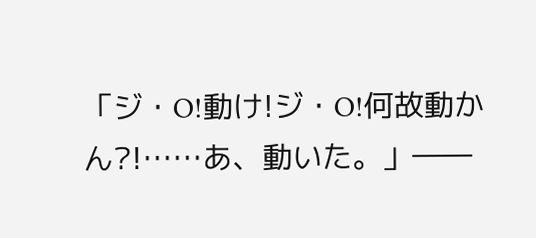「ジ・O!動け!ジ・O!何故動かん?!……あ、動いた。」――